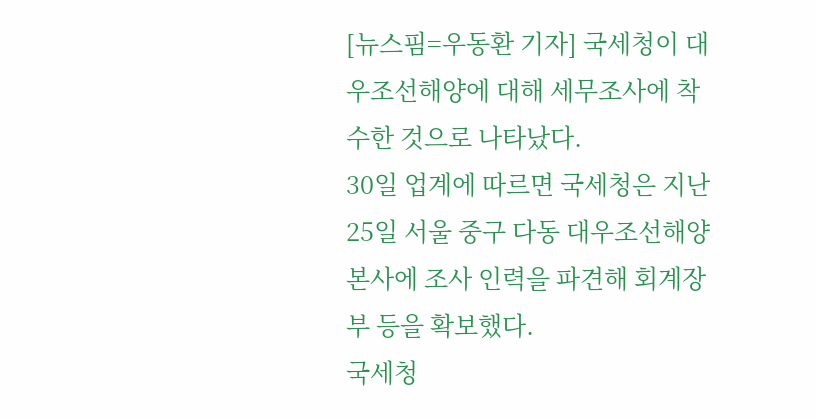[뉴스핌=우동환 기자] 국세청이 대우조선해양에 대해 세무조사에 착수한 것으로 나타났다.
30일 업계에 따르면 국세청은 지난 25일 서울 중구 다동 대우조선해양 본사에 조사 인력을 파견해 회계장부 등을 확보했다.
국세청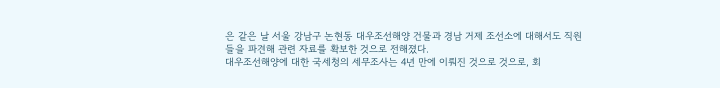은 같은 날 서울 강남구 논현동 대우조선해양 건물과 경남 거제 조선소에 대해서도 직원들을 파견해 관련 자료를 확보한 것으로 전해졌다.
대우조선해양에 대한 국세청의 세무조사는 4년 만에 이뤄진 것으로 것으로, 회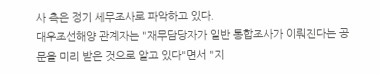사 측은 정기 세무조사로 파악하고 있다.
대우조선해양 관계자는 "재무담당자가 일반 통합조사가 이뤄진다는 공문을 미리 받은 것으로 알고 있다"면서 "지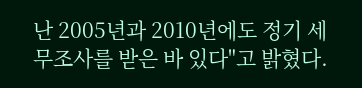난 2005년과 2010년에도 정기 세무조사를 받은 바 있다"고 밝혔다.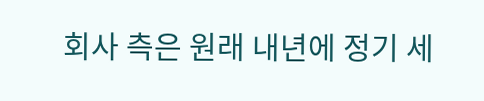회사 측은 원래 내년에 정기 세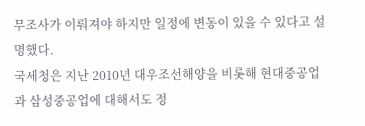무조사가 이뤄져야 하지만 일정에 변동이 있을 수 있다고 설명했다.
국세청은 지난 2010년 대우조선해양을 비롯해 현대중공업과 삼성중공업에 대해서도 정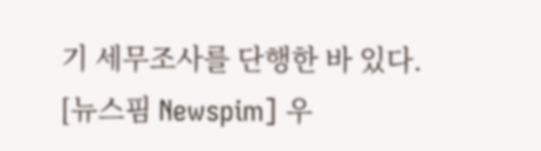기 세무조사를 단행한 바 있다.
[뉴스핌 Newspim] 우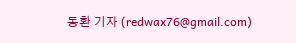동환 기자 (redwax76@gmail.com)